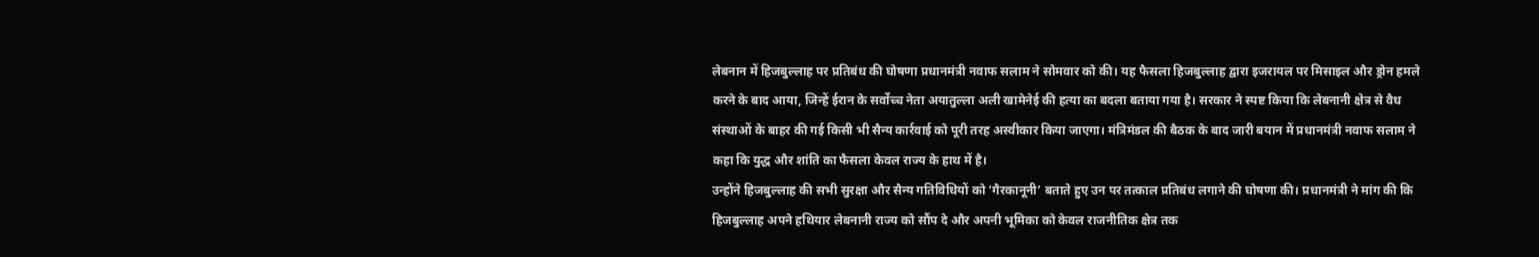लेबनान में हिजबुल्लाह पर प्रतिबंध की घोषणा प्रधानमंत्री नवाफ सलाम ने सोमवार को की। यह फैसला हिजबुल्लाह द्वारा इजरायल पर मिसाइल और ड्रोन हमले करने के बाद आया, जिन्हें ईरान के सर्वोच्च नेता अयातुल्ला अली खामेनेई की हत्या का बदला बताया गया है। सरकार ने स्पष्ट किया कि लेबनानी क्षेत्र से वैध संस्थाओं के बाहर की गई किसी भी सैन्य कार्रवाई को पूरी तरह अस्वीकार किया जाएगा। मंत्रिमंडल की बैठक के बाद जारी बयान में प्रधानमंत्री नवाफ सलाम ने कहा कि युद्ध और शांति का फैसला केवल राज्य के हाथ में है।
उन्होंने हिजबुल्लाह की सभी सुरक्षा और सैन्य गतिविधियों को ‘गैरकानूनी’ बताते हुए उन पर तत्काल प्रतिबंध लगाने की घोषणा की। प्रधानमंत्री ने मांग की कि हिजबुल्लाह अपने हथियार लेबनानी राज्य को सौंप दे और अपनी भूमिका को केवल राजनीतिक क्षेत्र तक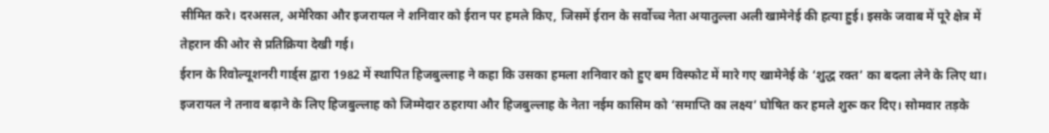सीमित करे। दरअसल, अमेरिका और इजरायल ने शनिवार को ईरान पर हमले किए, जिसमें ईरान के सर्वोच्च नेता अयातुल्ला अली खामेनेई की हत्या हुई। इसके जवाब में पूरे क्षेत्र में तेहरान की ओर से प्रतिक्रिया देखी गई।
ईरान के रिवोल्यूशनरी गार्ड्स द्वारा 1982 में स्थापित हिजबुल्लाह ने कहा कि उसका हमला शनिवार को हुए बम विस्फोट में मारे गए खामेनेई के ‘शुद्ध रक्त’ का बदला लेने के लिए था। इजरायल ने तनाव बढ़ाने के लिए हिजबुल्लाह को जिम्मेदार ठहराया और हिजबुल्लाह के नेता नईम कासिम को ‘समाप्ति का लक्ष्य’ घोषित कर हमले शुरू कर दिए। सोमवार तड़के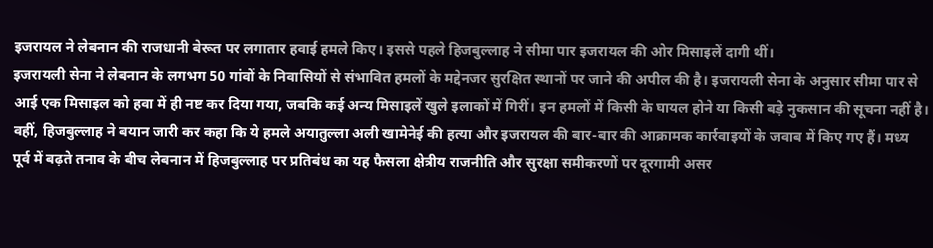इजरायल ने लेबनान की राजधानी बेरूत पर लगातार हवाई हमले किए। इससे पहले हिजबुल्लाह ने सीमा पार इजरायल की ओर मिसाइलें दागी थीं।
इजरायली सेना ने लेबनान के लगभग 50 गांवों के निवासियों से संभावित हमलों के मद्देनजर सुरक्षित स्थानों पर जाने की अपील की है। इजरायली सेना के अनुसार सीमा पार से आई एक मिसाइल को हवा में ही नष्ट कर दिया गया, जबकि कई अन्य मिसाइलें खुले इलाकों में गिरीं। इन हमलों में किसी के घायल होने या किसी बड़े नुकसान की सूचना नहीं है। वहीं, हिजबुल्लाह ने बयान जारी कर कहा कि ये हमले अयातुल्ला अली खामेनेई की हत्या और इजरायल की बार-बार की आक्रामक कार्रवाइयों के जवाब में किए गए हैं। मध्य पूर्व में बढ़ते तनाव के बीच लेबनान में हिजबुल्लाह पर प्रतिबंध का यह फैसला क्षेत्रीय राजनीति और सुरक्षा समीकरणों पर दूरगामी असर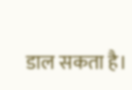डाल सकता है।